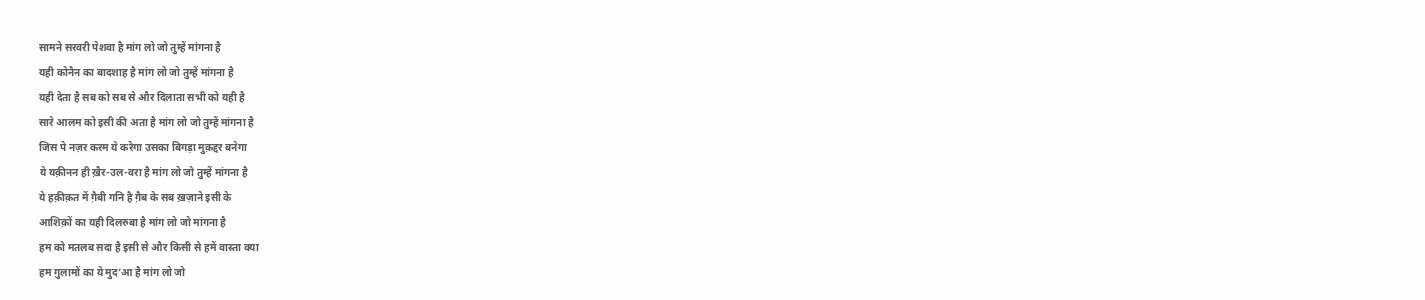सामने सरवरी पेशवा है मांग लो जो तुम्हें मांगना है
यही कोनैन का बादशाह है मांग लो जो तुम्हें मांगना है
यही देता है सब को सब से और दिलाता सभी को यही है
सारे आलम को इसी की अता है मांग लो जो तुम्हें मांगना है
जिस पे नज़र करम ये करेगा उसका बिगड़ा मुक़द्दर बनेगा
ये यक़ीनन ही ख़ैर-उल-वरा है मांग लो जो तुम्हें मांगना है
ये हक़ीक़त में ग़ैबी गनि है ग़ैब के सब ख़ज़ाने इसी के
आशिक़ों का यही दिलरुबा है मांग लो जो मांगना है
हम को मतलब सदा है इसी से और किसी से हमें वास्ता क्या
हम ग़ुलामों का ये मुद’आ है मांग लो जो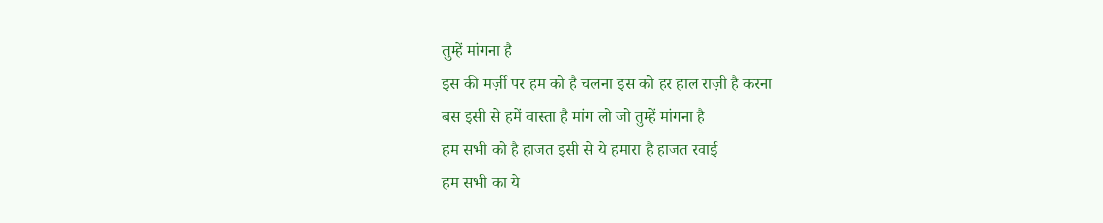तुम्हें मांगना है
इस की मर्ज़ी पर हम को है चलना इस को हर हाल राज़ी है करना
बस इसी से हमें वास्ता है मांग लो जो तुम्हें मांगना है
हम सभी को है हाजत इसी से ये हमारा है हाजत रवाई
हम सभी का ये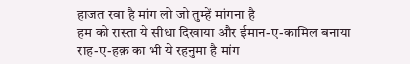हाजत रवा है मांग लो जो तुम्हें मांगना है
हम को रास्ता ये सीधा दिखाया और ईमान-ए-कामिल बनाया
राह-ए-हक़ का भी ये रहनुमा है मांग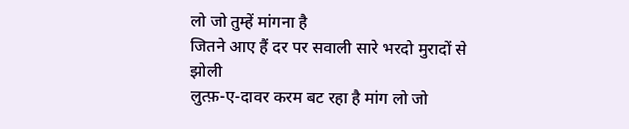लो जो तुम्हें मांगना है
जितने आए हैं दर पर सवाली सारे भरदो मुरादों से झोली
लुत्फ़-ए-दावर करम बट रहा है मांग लो जो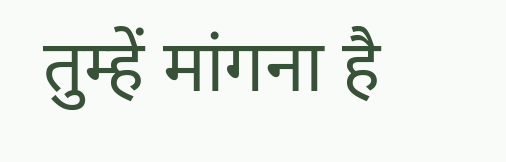तुम्हें मांगना है